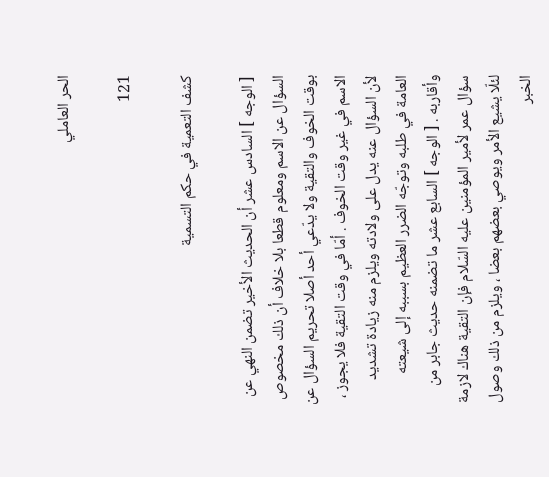الحر العاملي

121

كشف التعمية في حكم التسمية

[ الوجه ] السادس عشر أن الحديث الأخير تضمن النهي عن السؤال عن الاسم ومعلوم قطعا بلا خلاف أن ذلك مخصوص بوقت الخوف والتقية ولا يدّعي أحد أصلا تحريم السؤال عن الاسم في غير وقت الخوف . أمّا في وقت التقية فلا يجوز ، لأن السؤال عنه يدل على ولادته ويلزم منه زيادة تشديد العامة في طلبه وتوجّه الضرر العظيم بسببه إلى شيعته وأقاربه . [ الوجه ] السابع عشر ما تضمنه حديث جابر من سؤال عمر لأمير المؤمنين عليه السّلام فإن التقية هناك لازمة لئلّا يشيع الأمر ويوصي بعضهم بعضا ، ويلزم من ذلك وصول الخبر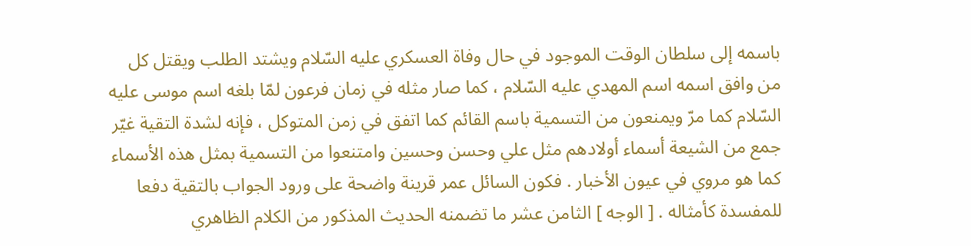باسمه إلى سلطان الوقت الموجود في حال وفاة العسكري عليه السّلام ويشتد الطلب ويقتل كل من وافق اسمه اسم المهدي عليه السّلام ، كما صار مثله في زمان فرعون لمّا بلغه اسم موسى عليه السّلام كما مرّ ويمنعون من التسمية باسم القائم كما اتفق في زمن المتوكل ، فإنه لشدة التقية غيّر جمع من الشيعة أسماء أولادهم مثل علي وحسن وحسين وامتنعوا من التسمية بمثل هذه الأسماء كما هو مروي في عيون الأخبار . فكون السائل عمر قرينة واضحة على ورود الجواب بالتقية دفعا للمفسدة كأمثاله . [ الوجه ] الثامن عشر ما تضمنه الحديث المذكور من الكلام الظاهري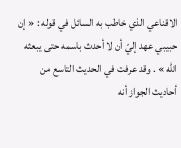الاقناعي الذي خاطب به السائل في قوله : « إن حبيبي عهد إليّ أن لا أحدث باسمه حتى يبعثه اللّه » . وقد عرفت في الحديث التاسع من أحاديث الجواز أنه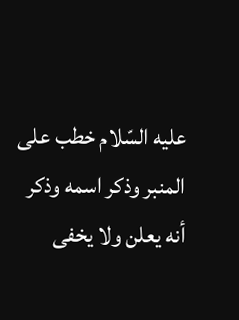عليه السّلام خطب على المنبر وذكر اسمه وذكر أنه يعلن ولا يخفى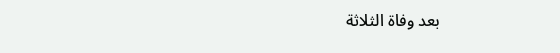بعد وفاة الثلاثة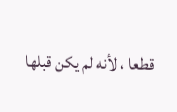قطعا ، لأنه لم يكن قبلها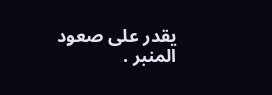يقدر على صعود المنبر .